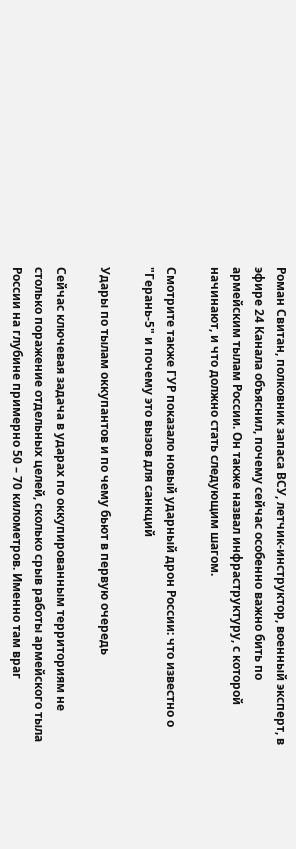Роман Свитан, полковник запаса ВСУ, летчик-инструктор, военный эксперт, в эфире 24 Канала объяснил, почему сейчас особенно важно бить по армейским тылам России. Он также назвал инфраструктуру, с которой начинают, и что должно стать следующим шагом.

Смотрите также ГУР показало новый ударный дрон России: что известно о "Герань-5" и почему это вызов для санкций

Удары по тылам оккупантов и по чему бьют в первую очередь

Сейчас ключевая задача в ударах по оккупированным территориям не столько поражение отдельных целей, сколько срыв работы армейского тыла России на глубине примерно 50 – 70 километров. Именно там враг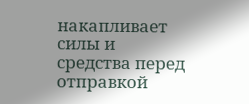накапливает силы и средства перед отправкой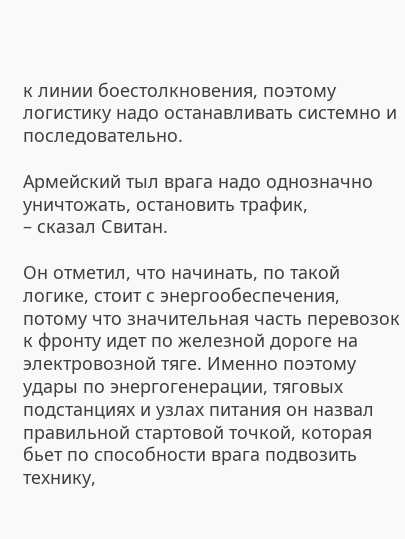к линии боестолкновения, поэтому логистику надо останавливать системно и последовательно.

Армейский тыл врага надо однозначно уничтожать, остановить трафик,
– сказал Свитан.

Он отметил, что начинать, по такой логике, стоит с энергообеспечения, потому что значительная часть перевозок к фронту идет по железной дороге на электровозной тяге. Именно поэтому удары по энергогенерации, тяговых подстанциях и узлах питания он назвал правильной стартовой точкой, которая бьет по способности врага подвозить технику,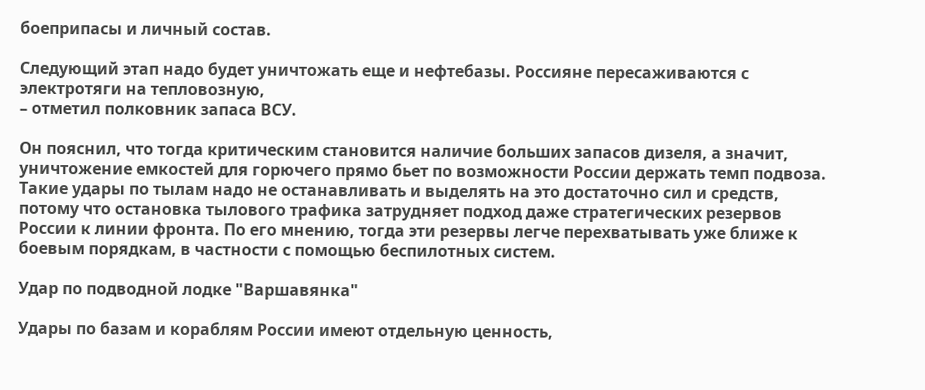боеприпасы и личный состав.

Следующий этап надо будет уничтожать еще и нефтебазы. Россияне пересаживаются с электротяги на тепловозную,
– отметил полковник запаса ВСУ.

Он пояснил, что тогда критическим становится наличие больших запасов дизеля, а значит, уничтожение емкостей для горючего прямо бьет по возможности России держать темп подвоза. Такие удары по тылам надо не останавливать и выделять на это достаточно сил и средств, потому что остановка тылового трафика затрудняет подход даже стратегических резервов России к линии фронта. По его мнению, тогда эти резервы легче перехватывать уже ближе к боевым порядкам, в частности с помощью беспилотных систем.

Удар по подводной лодке "Варшавянка"

Удары по базам и кораблям России имеют отдельную ценность,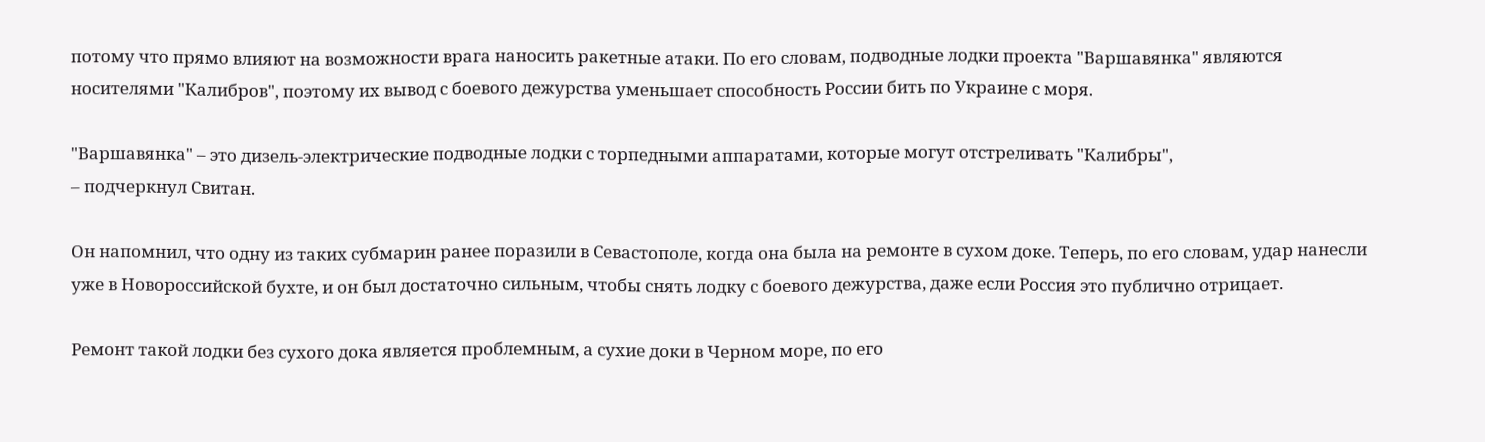потому что прямо влияют на возможности врага наносить ракетные атаки. По его словам, подводные лодки проекта "Варшавянка" являются носителями "Калибров", поэтому их вывод с боевого дежурства уменьшает способность России бить по Украине с моря.

"Варшавянка" – это дизель-электрические подводные лодки с торпедными аппаратами, которые могут отстреливать "Калибры",
– подчеркнул Свитан.

Он напомнил, что одну из таких субмарин ранее поразили в Севастополе, когда она была на ремонте в сухом доке. Теперь, по его словам, удар нанесли уже в Новороссийской бухте, и он был достаточно сильным, чтобы снять лодку с боевого дежурства, даже если Россия это публично отрицает.

Ремонт такой лодки без сухого дока является проблемным, а сухие доки в Черном море, по его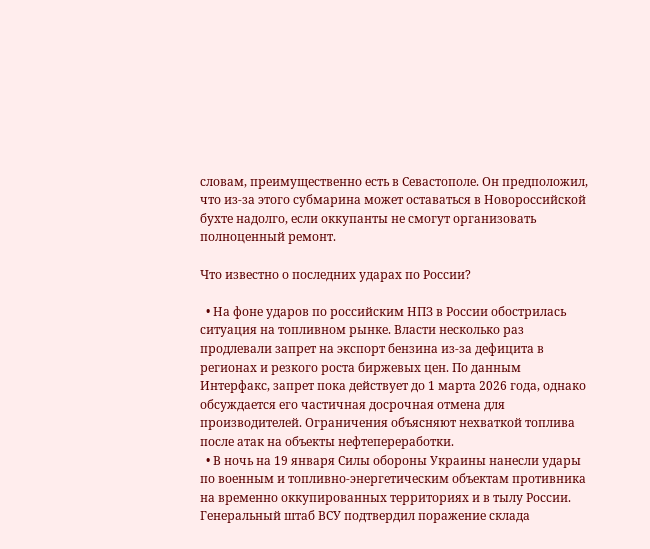словам, преимущественно есть в Севастополе. Он предположил, что из-за этого субмарина может оставаться в Новороссийской бухте надолго, если оккупанты не смогут организовать полноценный ремонт.

Что известно о последних ударах по России?

  • На фоне ударов по российским НПЗ в России обострилась ситуация на топливном рынке. Власти несколько раз продлевали запрет на экспорт бензина из-за дефицита в регионах и резкого роста биржевых цен. По данным Интерфакс, запрет пока действует до 1 марта 2026 года, однако обсуждается его частичная досрочная отмена для производителей. Ограничения объясняют нехваткой топлива после атак на объекты нефтепереработки.
  • В ночь на 19 января Силы обороны Украины нанесли удары по военным и топливно-энергетическим объектам противника на временно оккупированных территориях и в тылу России. Генеральный штаб ВСУ подтвердил поражение склада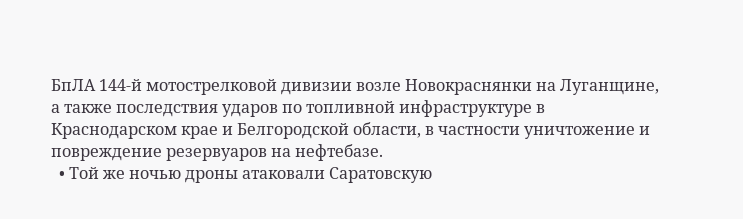БпЛА 144-й мотострелковой дивизии возле Новокраснянки на Луганщине, а также последствия ударов по топливной инфраструктуре в Краснодарском крае и Белгородской области, в частности уничтожение и повреждение резервуаров на нефтебазе.
  • Той же ночью дроны атаковали Саратовскую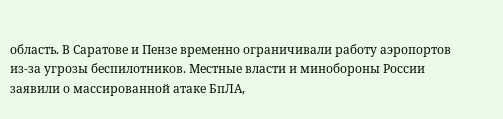область. В Саратове и Пензе временно ограничивали работу аэропортов из-за угрозы беспилотников. Местные власти и минобороны России заявили о массированной атаке БпЛА,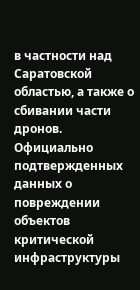в частности над Саратовской областью, а также о сбивании части дронов. Официально подтвержденных данных о повреждении объектов критической инфраструктуры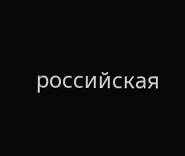российская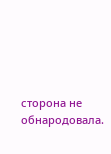сторона не обнародовала.